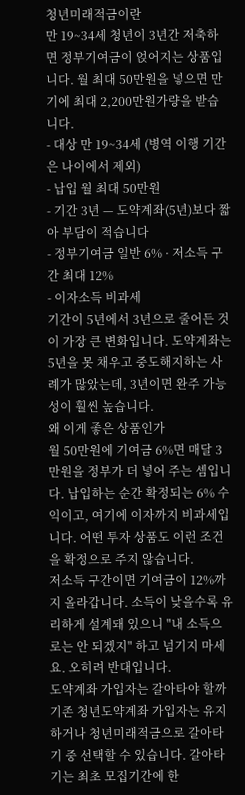청년미래적금이란
만 19~34세 청년이 3년간 저축하면 정부기여금이 얹어지는 상품입니다. 월 최대 50만원을 넣으면 만기에 최대 2,200만원가량을 받습니다.
- 대상 만 19~34세 (병역 이행 기간은 나이에서 제외)
- 납입 월 최대 50만원
- 기간 3년 — 도약계좌(5년)보다 짧아 부담이 적습니다
- 정부기여금 일반 6% · 저소득 구간 최대 12%
- 이자소득 비과세
기간이 5년에서 3년으로 줄어든 것이 가장 큰 변화입니다. 도약계좌는 5년을 못 채우고 중도해지하는 사례가 많았는데, 3년이면 완주 가능성이 훨씬 높습니다.
왜 이게 좋은 상품인가
월 50만원에 기여금 6%면 매달 3만원을 정부가 더 넣어 주는 셈입니다. 납입하는 순간 확정되는 6% 수익이고, 여기에 이자까지 비과세입니다. 어떤 투자 상품도 이런 조건을 확정으로 주지 않습니다.
저소득 구간이면 기여금이 12%까지 올라갑니다. 소득이 낮을수록 유리하게 설계돼 있으니 "내 소득으로는 안 되겠지" 하고 넘기지 마세요. 오히려 반대입니다.
도약계좌 가입자는 갈아타야 할까
기존 청년도약계좌 가입자는 유지하거나 청년미래적금으로 갈아타기 중 선택할 수 있습니다. 갈아타기는 최초 모집기간에 한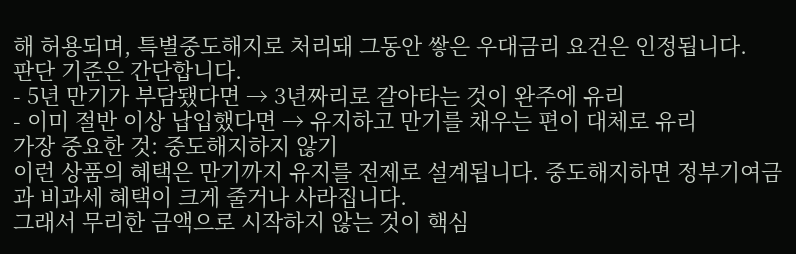해 허용되며, 특별중도해지로 처리돼 그동안 쌓은 우대금리 요건은 인정됩니다.
판단 기준은 간단합니다.
- 5년 만기가 부담됐다면 → 3년짜리로 갈아타는 것이 완주에 유리
- 이미 절반 이상 납입했다면 → 유지하고 만기를 채우는 편이 대체로 유리
가장 중요한 것: 중도해지하지 않기
이런 상품의 혜택은 만기까지 유지를 전제로 설계됩니다. 중도해지하면 정부기여금과 비과세 혜택이 크게 줄거나 사라집니다.
그래서 무리한 금액으로 시작하지 않는 것이 핵심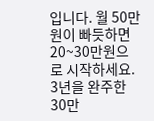입니다. 월 50만원이 빠듯하면 20~30만원으로 시작하세요. 3년을 완주한 30만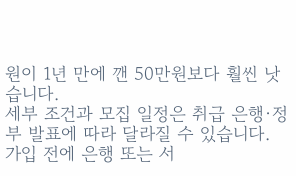원이 1년 만에 깬 50만원보다 훨씬 낫습니다.
세부 조건과 모집 일정은 취급 은행·정부 발표에 따라 달라질 수 있습니다. 가입 전에 은행 또는 서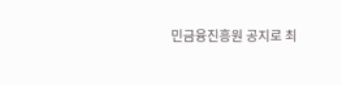민금융진흥원 공지로 최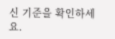신 기준을 확인하세요.